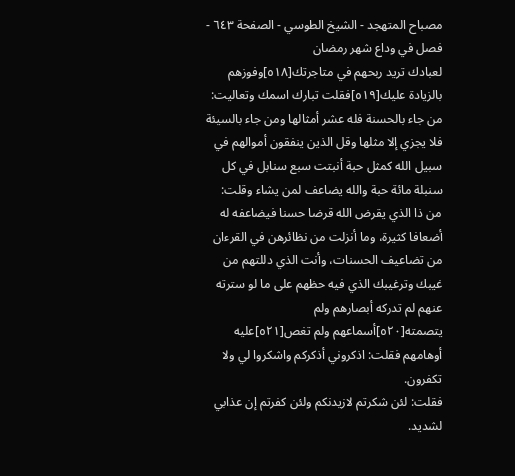مصباح المتهجد - الشيخ الطوسي - الصفحة ٦٤٣ - فصل في وداع شهر رمضان
لعبادك تريد ربحهم في متاجرتك[٥١٨]وفوزهم بالزيادة عليك[٥١٩]فقلت تبارك اسمك وتعاليت: من جاء بالحسنة فله عشر أمثالها ومن جاء بالسيئة فلا يجزي إلا مثلها وقل الذين ينفقون أموالهم في سبيل الله كمثل حبة أنبتت سبع سنابل في كل سنبلة مائة حبة والله يضاعف لمن يشاء وقلت: من ذا الذي يقرض الله قرضا حسنا فيضاعفه له أضعافا كثيرة، وما أنزلت من نظائرهن في القرءان من تضاعيف الحسنات، وأنت الذي دللتهم من غيبك وترغيبك الذي فيه حظهم على ما لو سترته عنهم لم تدركه أبصارهم ولم يتصمته[٥٢٠]أسماعهم ولم تغص[٥٢١]عليه أوهامهم فقلت: اذكروني أذكركم واشكروا لي ولا تكفرون.
فقلت: لئن شكرتم لازيدنكم ولئن كفرتم إن عذابي لشديد.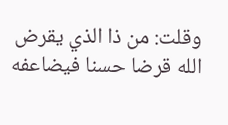وقلت: من ذا الذي يقرض الله قرضا حسنا فيضاعفه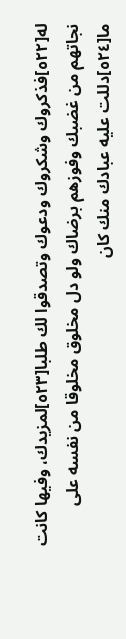له[٥٢٢]فذكروك وشكروك ودعوك وتصدقوا لك طلبا[٥٢٣]لمزيدك، وفيها كانت نجاتهم من غضبك وفوزهم برضاك ولو دل مخلوق مخلوقا من نفسه على ما[٥٢٤]دللت عليه عبادك منك كان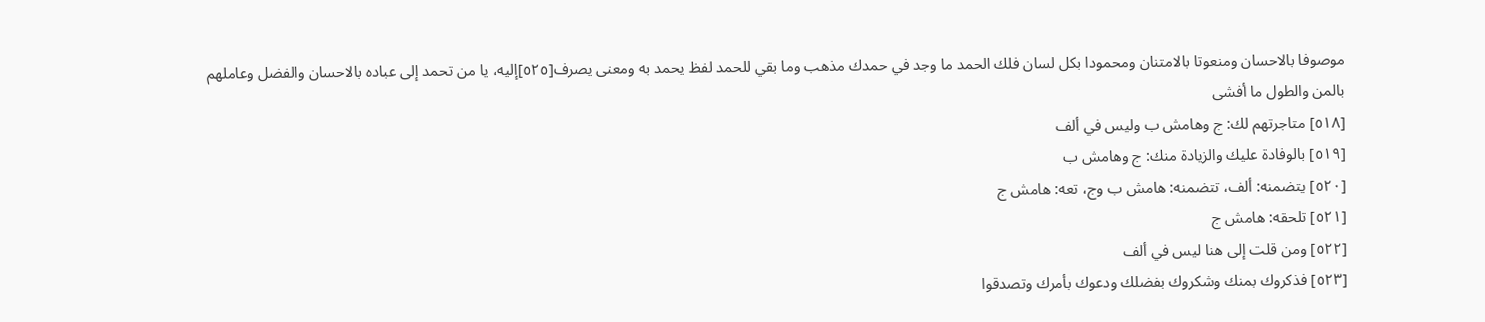موصوفا بالاحسان ومنعوتا بالامتنان ومحمودا بكل لسان فلك الحمد ما وجد في حمدك مذهب وما بقي للحمد لفظ يحمد به ومعنى يصرف[٥٢٥]إليه، يا من تحمد إلى عباده بالاحسان والفضل وعاملهم بالمن والطول ما أفشى
[٥١٨] متاجرتهم لك: ج وهامش ب وليس في ألف
[٥١٩] بالوفادة عليك والزيادة منك: ج وهامش ب
[٥٢٠] يتضمنه: ألف، تتضمنه: هامش ب وج، تعه: هامش ج
[٥٢١] تلحقه: هامش ج
[٥٢٢] ومن قلت إلى هنا ليس في ألف
[٥٢٣] فذكروك بمنك وشكروك بفضلك ودعوك بأمرك وتصدقوا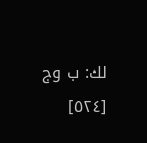لك: ب وج
[٥٢٤]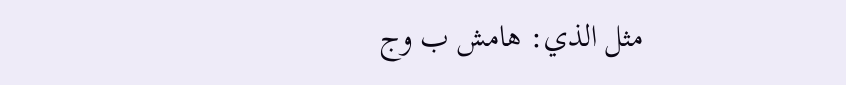مثل الذي: هامش ب وج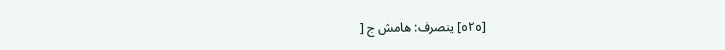[٥٢٥] ينصرف: هامش ج [